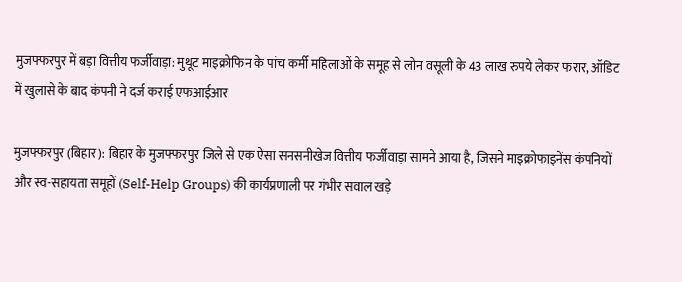मुजफ्फरपुर में बड़ा वित्तीय फर्जीवाड़ा: मुथूट माइक्रोफिन के पांच कर्मी महिलाओं के समूह से लोन वसूली के 43 लाख रुपये लेकर फरार, ऑडिट में खुलासे के बाद कंपनी ने दर्ज कराई एफआईआर

मुजफ्फरपुर (बिहार): बिहार के मुजफ्फरपुर जिले से एक ऐसा सनसनीखेज वित्तीय फर्जीवाड़ा सामने आया है, जिसने माइक्रोफाइनेंस कंपनियों और स्व-सहायता समूहों (Self-Help Groups) की कार्यप्रणाली पर गंभीर सवाल खड़े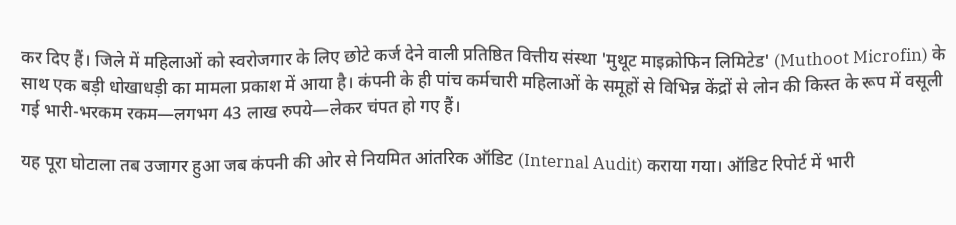कर दिए हैं। जिले में महिलाओं को स्वरोजगार के लिए छोटे कर्ज देने वाली प्रतिष्ठित वित्तीय संस्था 'मुथूट माइक्रोफिन लिमिटेड' (Muthoot Microfin) के साथ एक बड़ी धोखाधड़ी का मामला प्रकाश में आया है। कंपनी के ही पांच कर्मचारी महिलाओं के समूहों से विभिन्न केंद्रों से लोन की किस्त के रूप में वसूली गई भारी-भरकम रकम—लगभग 43 लाख रुपये—लेकर चंपत हो गए हैं।

यह पूरा घोटाला तब उजागर हुआ जब कंपनी की ओर से नियमित आंतरिक ऑडिट (Internal Audit) कराया गया। ऑडिट रिपोर्ट में भारी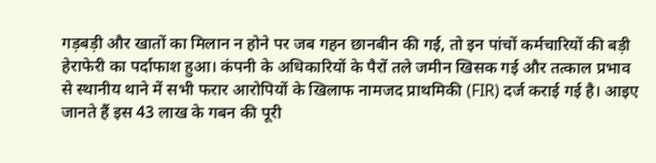गड़बड़ी और खातों का मिलान न होने पर जब गहन छानबीन की गई, तो इन पांचों कर्मचारियों की बड़ी हेराफेरी का पर्दाफाश हुआ। कंपनी के अधिकारियों के पैरों तले जमीन खिसक गई और तत्काल प्रभाव से स्थानीय थाने में सभी फरार आरोपियों के खिलाफ नामजद प्राथमिकी (FIR) दर्ज कराई गई है। आइए जानते हैं इस 43 लाख के गबन की पूरी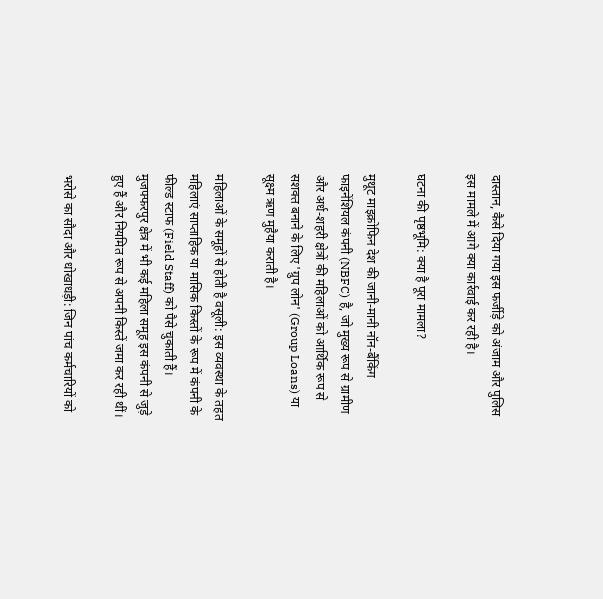दास्तान, कैसे दिया गया इस फर्जीड़े को अंजाम और पुलिस इस मामले में आगे क्या कार्रवाई कर रही है।

घटना की पृष्ठभूमि: क्या है पूरा मामला?

मुथूट माइक्रोफिन देश की जानी-मानी नॉन-बैंकिंग फाइनेंशियल कंपनी (NBFC) है, जो मुख्य रूप से ग्रामीण और अर्ध-शहरी क्षेत्रों की महिलाओं को आर्थिक रूप से सशक्त बनाने के लिए 'ग्रुप लोन' (Group Loans) या सूक्ष्म ऋण मुहैया कराती है।

महिलाओं के समूहों से होती है वसूली: इस व्यवस्था के तहत महिलाएं साप्ताहिक या मासिक किस्तों के रूप में कंपनी के फील्ड स्टाफ (Field Staff) को पैसे चुकाती हैं। मुजफ्फरपुर क्षेत्र में भी कई महिला समूह इस कंपनी से जुड़े हुए हैं और नियमित रूप से अपनी किस्तें जमा कर रही थीं।

भरोसे का सौदा और धोखाधड़ी: जिन पांच कर्मचारियों को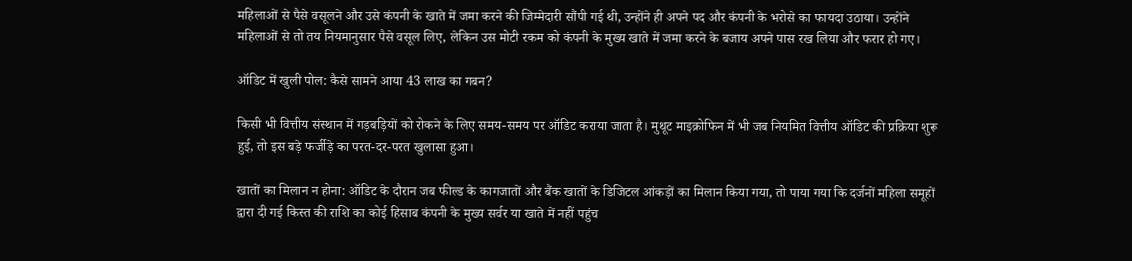महिलाओं से पैसे वसूलने और उसे कंपनी के खाते में जमा करने की जिम्मेदारी सौंपी गई थी, उन्होंने ही अपने पद और कंपनी के भरोसे का फायदा उठाया। उन्होंने महिलाओं से तो तय नियमानुसार पैसे वसूल लिए, लेकिन उस मोटी रकम को कंपनी के मुख्य खाते में जमा करने के बजाय अपने पास रख लिया और फरार हो गए।

ऑडिट में खुली पोल: कैसे सामने आया 43 लाख का गबन?

किसी भी वित्तीय संस्थान में गड़बड़ियों को रोकने के लिए समय-समय पर ऑडिट कराया जाता है। मुथूट माइक्रोफिन में भी जब नियमित वित्तीय ऑडिट की प्रक्रिया शुरू हुई, तो इस बड़े फर्जीड़े का परत-दर-परत खुलासा हुआ।

खातों का मिलान न होना: ऑडिट के दौरान जब फील्ड के कागजातों और बैंक खातों के डिजिटल आंकड़ों का मिलान किया गया, तो पाया गया कि दर्जनों महिला समूहों द्वारा दी गई किस्त की राशि का कोई हिसाब कंपनी के मुख्य सर्वर या खाते में नहीं पहुंच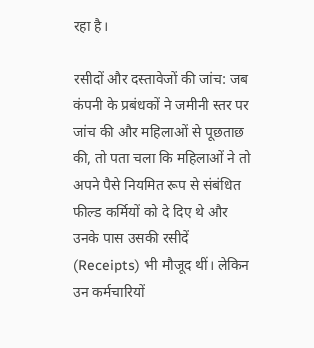रहा है।

रसीदों और दस्तावेजों की जांच: जब कंपनी के प्रबंधकों ने जमीनी स्तर पर जांच की और महिलाओं से पूछताछ की, तो पता चला कि महिलाओं ने तो अपने पैसे नियमित रूप से संबंधित फील्ड कर्मियों को दे दिए थे और उनके पास उसकी रसीदें (Receipts) भी मौजूद थीं। लेकिन उन कर्मचारियों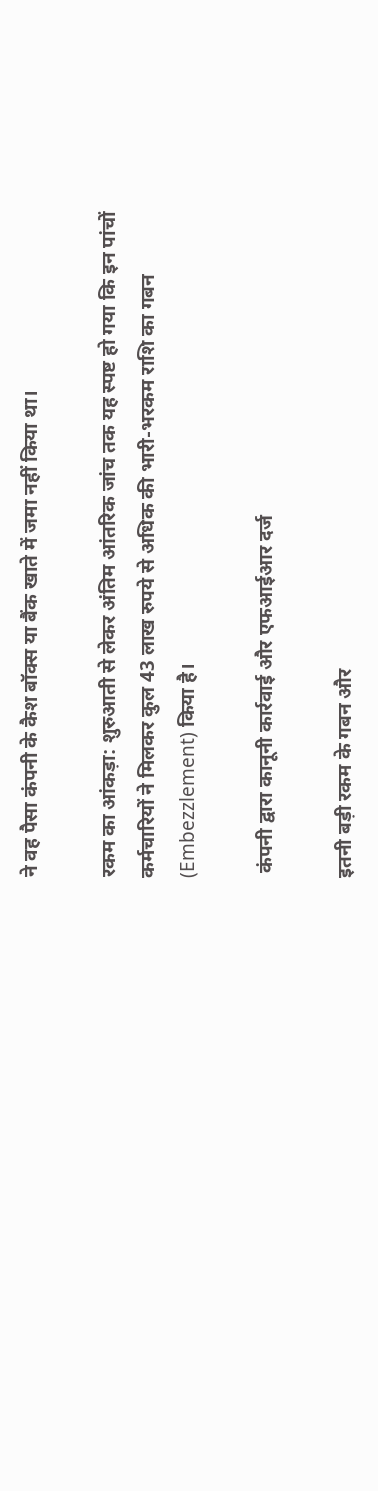ने वह पैसा कंपनी के कैश बॉक्स या बैंक खाते में जमा नहीं किया था।

रकम का आंकड़ा: शुरुआती से लेकर अंतिम आंतरिक जांच तक यह स्पष्ट हो गया कि इन पांचों कर्मचारियों ने मिलकर कुल 43 लाख रुपये से अधिक की भारी-भरकम राशि का गबन (Embezzlement) किया है।

 कंपनी द्वारा कानूनी कार्रवाई और एफआईआर दर्ज

इतनी बड़ी रकम के गबन और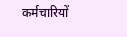कर्मचारियों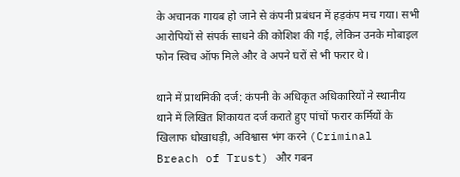के अचानक गायब हो जाने से कंपनी प्रबंधन में हड़कंप मच गया। सभी आरोपियों से संपर्क साधने की कोशिश की गई, लेकिन उनके मोबाइल फोन स्विच ऑफ मिले और वे अपने घरों से भी फरार थे।

थाने में प्राथमिकी दर्ज: कंपनी के अधिकृत अधिकारियों ने स्थानीय थाने में लिखित शिकायत दर्ज कराते हुए पांचों फरार कर्मियों के खिलाफ धोखाधड़ी, अविश्वास भंग करने (Criminal Breach of Trust) और गबन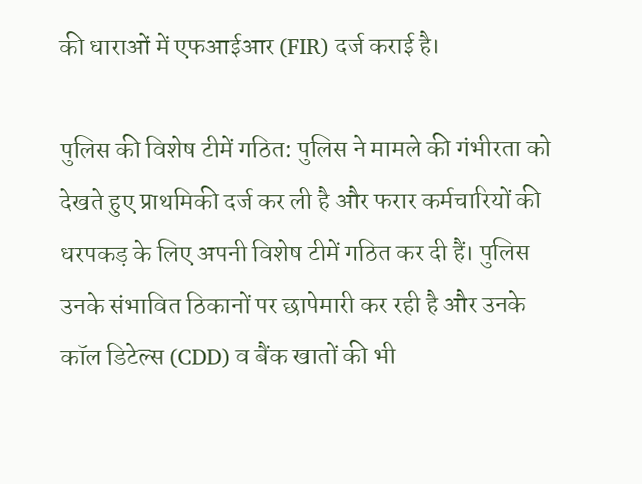की धाराओं में एफआईआर (FIR) दर्ज कराई है।

पुलिस की विशेष टीमें गठित: पुलिस ने मामले की गंभीरता को देखते हुए प्राथमिकी दर्ज कर ली है और फरार कर्मचारियों की धरपकड़ के लिए अपनी विशेष टीमें गठित कर दी हैं। पुलिस उनके संभावित ठिकानों पर छापेमारी कर रही है और उनके कॉल डिटेल्स (CDD) व बैंक खातों की भी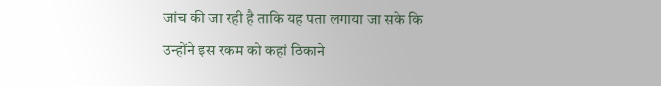जांच की जा रही है ताकि यह पता लगाया जा सके कि उन्होंने इस रकम को कहां ठिकाने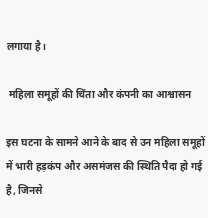लगाया है।

 महिला समूहों की चिंता और कंपनी का आश्वासन

इस घटना के सामने आने के बाद से उन महिला समूहों में भारी हड़कंप और असमंजस की स्थिति पैदा हो गई है, जिनसे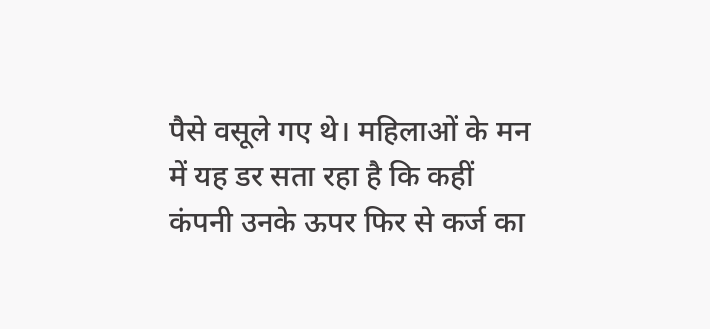पैसे वसूले गए थे। महिलाओं के मन में यह डर सता रहा है कि कहीं कंपनी उनके ऊपर फिर से कर्ज का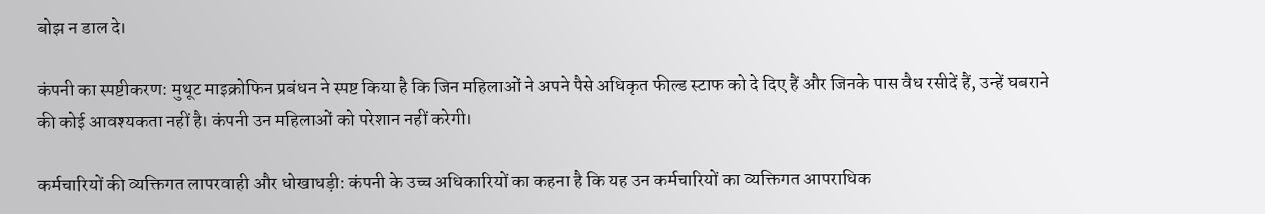बोझ न डाल दे।

कंपनी का स्पष्टीकरण: मुथूट माइक्रोफिन प्रबंधन ने स्पष्ट किया है कि जिन महिलाओं ने अपने पैसे अधिकृत फील्ड स्टाफ को दे दिए हैं और जिनके पास वैध रसीदें हैं, उन्हें घबराने की कोई आवश्यकता नहीं है। कंपनी उन महिलाओं को परेशान नहीं करेगी।

कर्मचारियों की व्यक्तिगत लापरवाही और धोखाधड़ी: कंपनी के उच्च अधिकारियों का कहना है कि यह उन कर्मचारियों का व्यक्तिगत आपराधिक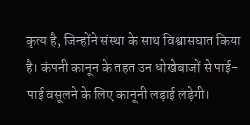कृत्य है, जिन्होंने संस्था के साथ विश्वासघात किया है। कंपनी कानून के तहत उन धोखेबाजों से पाई-पाई वसूलने के लिए कानूनी लड़ाई लड़ेगी।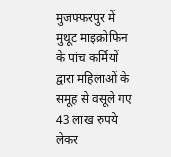मुजफ्फरपुर में मुथूट माइक्रोफिन के पांच कर्मियों द्वारा महिलाओं के समूह से वसूले गए 43 लाख रुपये लेकर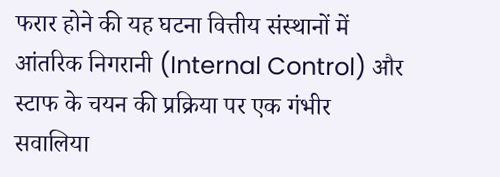फरार होने की यह घटना वित्तीय संस्थानों में आंतरिक निगरानी (Internal Control) और स्टाफ के चयन की प्रक्रिया पर एक गंभीर सवालिया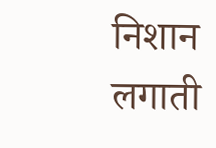निशान लगाती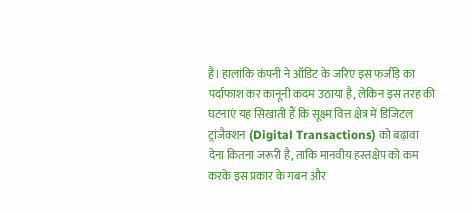है। हालांकि कंपनी ने ऑडिट के जरिए इस फर्जीड़े का पर्दाफाश कर कानूनी कदम उठाया है, लेकिन इस तरह की घटनाएं यह सिखाती हैं कि सूक्ष्म वित्त क्षेत्र में डिजिटल ट्रांजैक्शन (Digital Transactions) को बढ़ावा देना कितना जरूरी है, ताकि मानवीय हस्तक्षेप को कम करके इस प्रकार के गबन और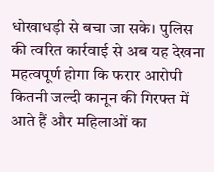धोखाधड़ी से बचा जा सके। पुलिस की त्वरित कार्रवाई से अब यह देखना महत्वपूर्ण होगा कि फरार आरोपी कितनी जल्दी कानून की गिरफ्त में आते हैं और महिलाओं का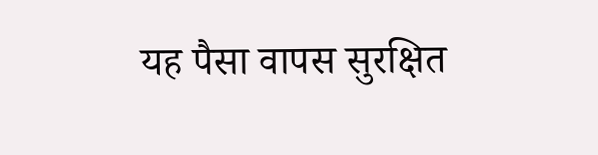यह पैसा वापस सुरक्षित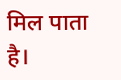मिल पाता है।